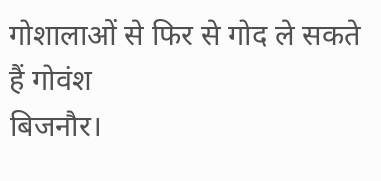गोशालाओं से फिर से गोद ले सकते हैं गोवंश
बिजनौर।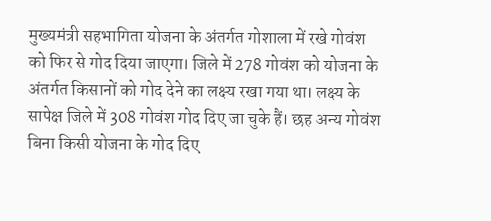मुख्यमंत्री सहभागिता योजना के अंतर्गत गोशाला में रखे गोवंश को फिर से गोद दिया जाएगा। जिले में 278 गोवंश को योजना के अंतर्गत किसानों को गोद देने का लक्ष्य रखा गया था। लक्ष्य के सापेक्ष जिले में 308 गोवंश गोद दिए जा चुके हैं। छह अन्य गोवंश बिना किसी योजना के गोद दिए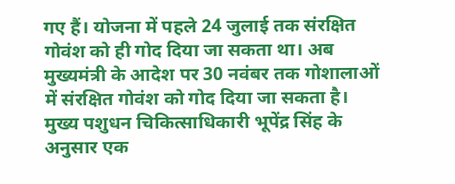गए हैं। योजना में पहले 24 जुलाई तक संरक्षित गोवंश को ही गोद दिया जा सकता था। अब मुख्यमंत्री के आदेश पर 30 नवंबर तक गोशालाओं में संरक्षित गोवंश को गोद दिया जा सकता है। मुख्य पशुधन चिकित्साधिकारी भूपेंद्र सिंह के अनुसार एक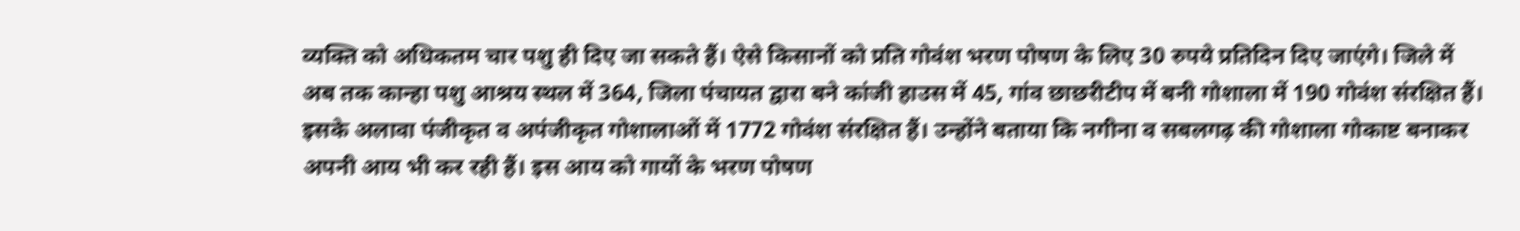व्यक्ति को अधिकतम चार पशु ही दिए जा सकते हैं। ऐसे किसानों को प्रति गोवंश भरण पोषण के लिए 30 रुपये प्रतिदिन दिए जाएंगे। जिले में अब तक कान्हा पशु आश्रय स्थल में 364, जिला पंचायत द्वारा बने कांजी हाउस में 45, गांव छाछरीटीप में बनी गोशाला में 190 गोवंश संरक्षित हैं। इसके अलावा पंजीकृत व अपंजीकृत गोशालाओं में 1772 गोवंश संरक्षित हैं। उन्होंने बताया कि नगीना व सबलगढ़ की गोशाला गोकाष्ट बनाकर अपनी आय भी कर रही हैं। इस आय को गायों के भरण पोषण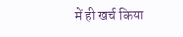में ही खर्च किया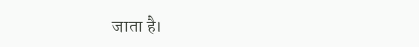जाता है।